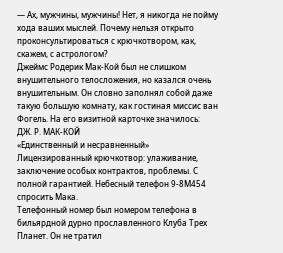— Ах, мужчины, мужчины! Нет, я никогда не пойму хода ваших мыслей. Почему нельзя открыто проконсультироваться с крючкотвором, как, скажем, с астрологом?
Джеймс Родерик Мак-Кой был не слишком внушительного телосложения, но казался очень внушительным. Он словно заполнял собой даже такую большую комнату, как гостиная миссис ван Фогель. На его визитной карточке значилось:
ДЖ. Р. МАК-КОЙ
«Единственный и несравненный»
Лицензированный крючкотвор: улаживание, заключение особых контрактов, проблемы. С полной гарантией. Небесный телефон 9-8М454 спросить Мака.
Телефонный номер был номером телефона в бильярдной дурно прославленного Клуба Трех Планет. Он не тратил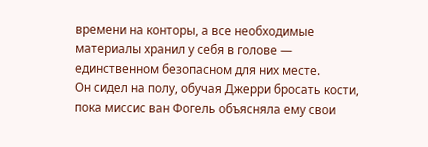времени на конторы, а все необходимые материалы хранил у себя в голове — единственном безопасном для них месте.
Он сидел на полу, обучая Джерри бросать кости, пока миссис ван Фогель объясняла ему свои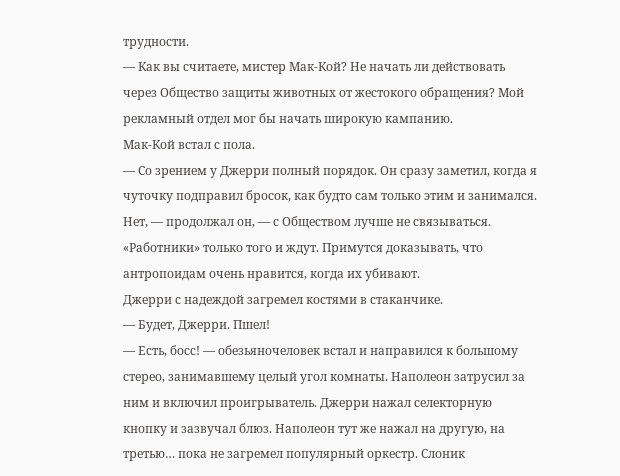трудности.
— Как вы считаете, мистер Мак-Кой? Не начать ли действовать через Общество защиты животных от жестокого обращения? Мой рекламный отдел мог бы начать широкую кампанию.
Мак-Кой встал с пола.
— Со зрением у Джерри полный порядок. Он сразу заметил, когда я чуточку подправил бросок, как будто сам только этим и занимался. Нет, — продолжал он, — с Обществом лучше не связываться. «Работники» только того и ждут. Примутся доказывать, что антропоидам очень нравится, когда их убивают.
Джерри с надеждой загремел костями в стаканчике.
— Будет, Джерри. Пшел!
— Есть, босс! — обезьяночеловек встал и направился к большому стерео, занимавшему целый угол комнаты. Наполеон затрусил за ним и включил проигрыватель. Джерри нажал селекторную кнопку и зазвучал блюз. Наполеон тут же нажал на другую, на третью… пока не загремел популярный оркестр. Слоник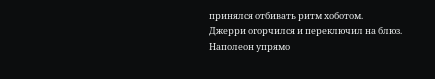принялся отбивать ритм хоботом.
Джерри огорчился и переключил на блюз. Наполеон упрямо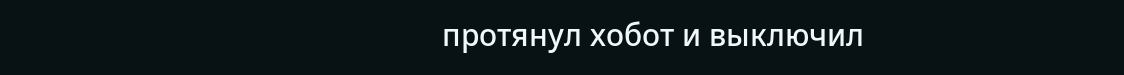протянул хобот и выключил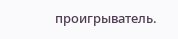проигрыватель.